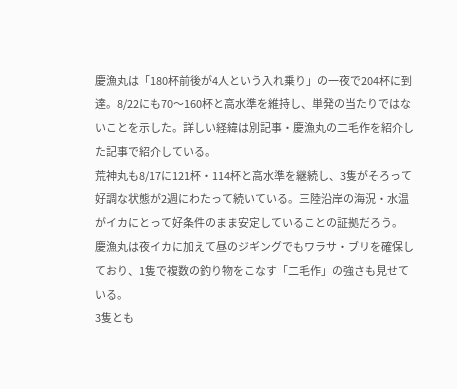慶漁丸は「180杯前後が4人という入れ乗り」の一夜で204杯に到達。8/22にも70〜160杯と高水準を維持し、単発の当たりではないことを示した。詳しい経緯は別記事・慶漁丸の二毛作を紹介した記事で紹介している。
荒神丸も8/17に121杯・114杯と高水準を継続し、3隻がそろって好調な状態が2週にわたって続いている。三陸沿岸の海況・水温がイカにとって好条件のまま安定していることの証拠だろう。
慶漁丸は夜イカに加えて昼のジギングでもワラサ・ブリを確保しており、1隻で複数の釣り物をこなす「二毛作」の強さも見せている。
3隻とも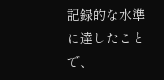記録的な水準に達したことで、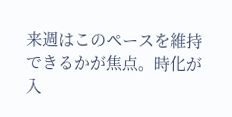来週はこのペースを維持できるかが焦点。時化が入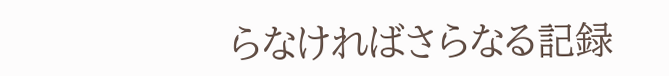らなければさらなる記録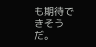も期待できそうだ。